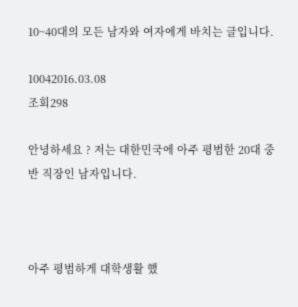10~40대의 모든 남자와 여자에게 바치는 글입니다.

10042016.03.08
조회298

안녕하세요 ? 저는 대한민국에 아주 평범한 20대 중반 직장인 남자입니다.



아주 평범하게 대학생활 했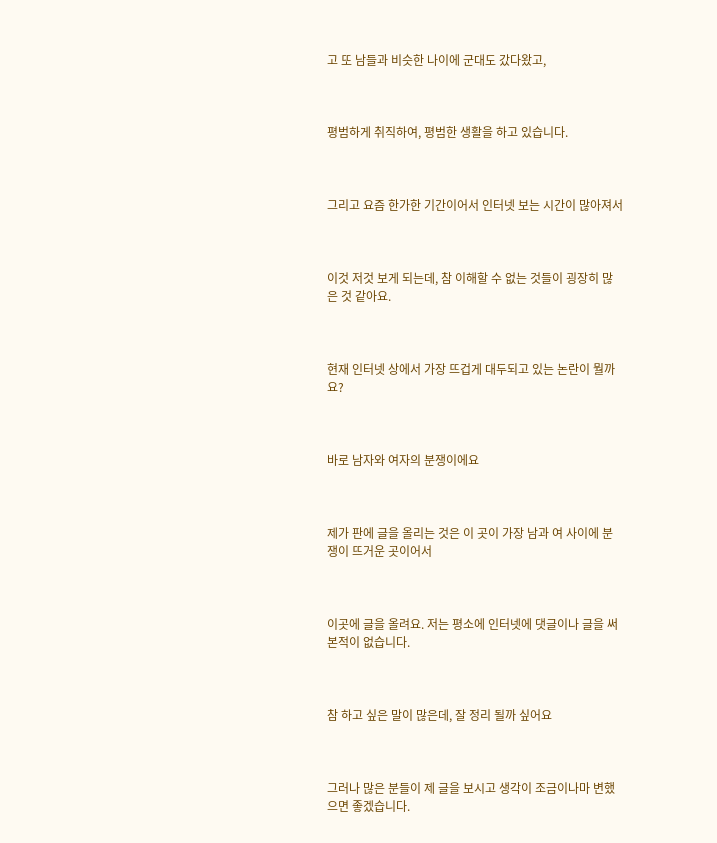고 또 남들과 비슷한 나이에 군대도 갔다왔고,



평범하게 취직하여, 평범한 생활을 하고 있습니다.



그리고 요즘 한가한 기간이어서 인터넷 보는 시간이 많아져서



이것 저것 보게 되는데, 참 이해할 수 없는 것들이 굉장히 많은 것 같아요.



현재 인터넷 상에서 가장 뜨겁게 대두되고 있는 논란이 뭘까요?



바로 남자와 여자의 분쟁이에요



제가 판에 글을 올리는 것은 이 곳이 가장 남과 여 사이에 분쟁이 뜨거운 곳이어서



이곳에 글을 올려요. 저는 평소에 인터넷에 댓글이나 글을 써본적이 없습니다.



참 하고 싶은 말이 많은데, 잘 정리 될까 싶어요



그러나 많은 분들이 제 글을 보시고 생각이 조금이나마 변했으면 좋겠습니다.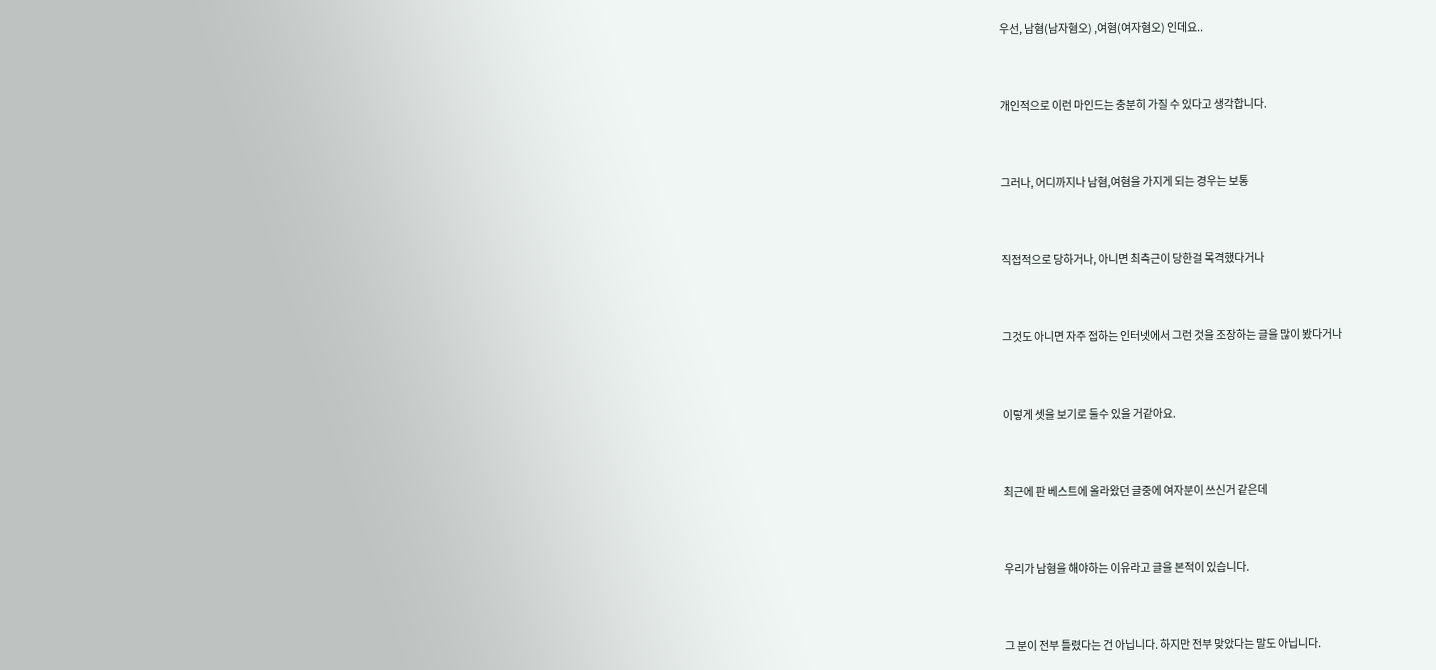우선, 남혐(남자혐오) ,여혐(여자혐오) 인데요..



개인적으로 이런 마인드는 충분히 가질 수 있다고 생각합니다.



그러나, 어디까지나 남혐,여혐을 가지게 되는 경우는 보통



직접적으로 당하거나, 아니면 최측근이 당한걸 목격했다거나



그것도 아니면 자주 접하는 인터넷에서 그런 것을 조장하는 글을 많이 봤다거나



이렇게 셋을 보기로 둘수 있을 거같아요.



최근에 판 베스트에 올라왔던 글중에 여자분이 쓰신거 같은데



우리가 남혐을 해야하는 이유라고 글을 본적이 있습니다.



그 분이 전부 틀렸다는 건 아닙니다. 하지만 전부 맞았다는 말도 아닙니다.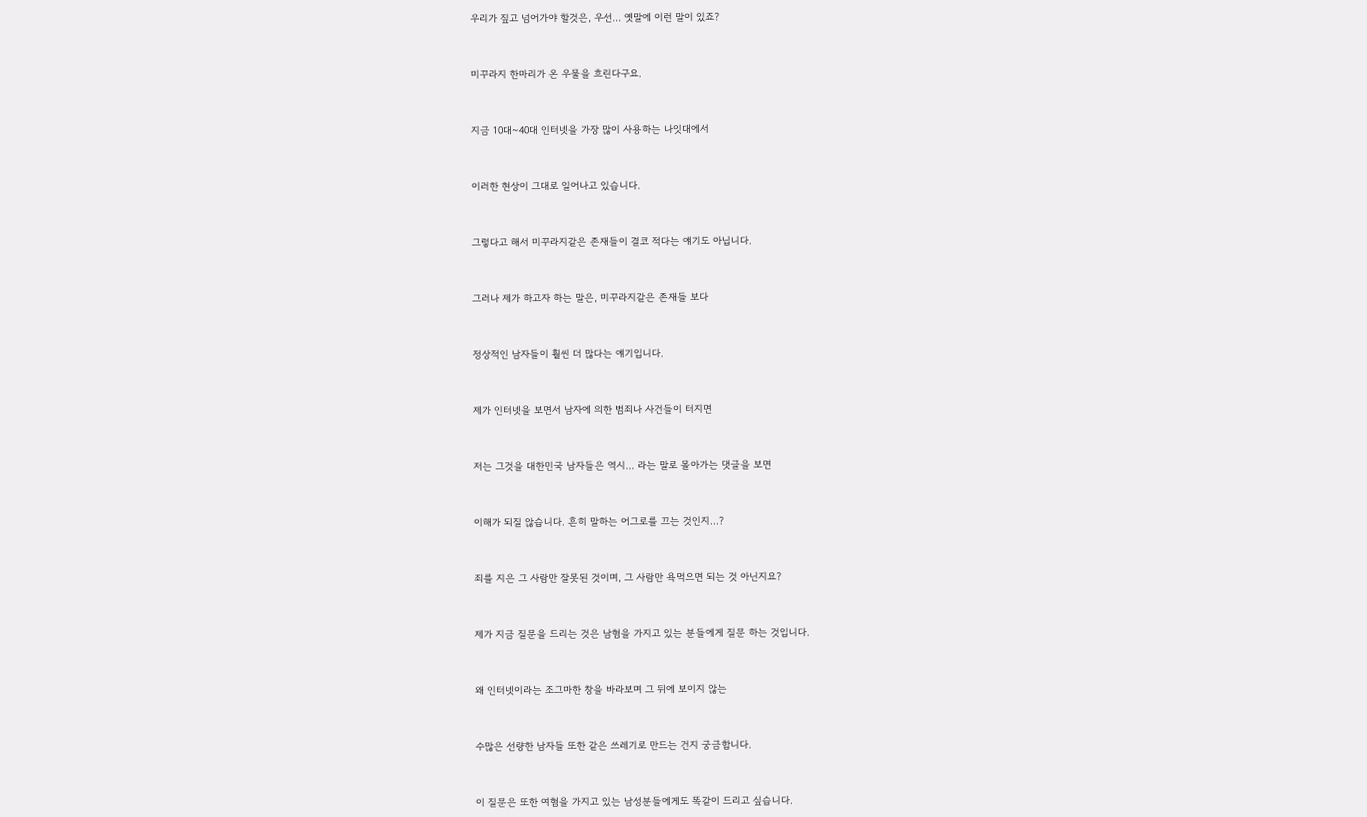우리가 짚고 넘어가야 할것은, 우선… 옛말에 이런 말이 있죠?



미꾸라지 한마리가 온 우물을 흐린다구요.



지금 10대~40대 인터넷을 가장 많이 사용하는 나잇대에서



이러한 현상이 그대로 일어나고 있습니다.



그렇다고 해서 미꾸라지같은 존재들이 결코 적다는 얘기도 아닙니다.



그러나 제가 하고자 하는 말은, 미꾸라지같은 존재들 보다



정상적인 남자들이 훨씬 더 많다는 얘기입니다.



제가 인터넷을 보면서 남자에 의한 범죄나 사건들이 터지면



저는 그것을 대한민국 남자들은 역시… 라는 말로 몰아가는 댓글을 보면



이해가 되질 않습니다. 흔히 말하는 어그로를 끄는 것인지…?



죄를 지은 그 사람만 잘못된 것이며, 그 사람만 욕먹으면 되는 것 아닌지요?



제가 지금 질문을 드리는 것은 남혐을 가지고 있는 분들에게 질문 하는 것입니다.



왜 인터넷이라는 조그마한 창을 바라보며 그 뒤에 보이지 않는



수많은 선량한 남자들 또한 같은 쓰레기로 만드는 건지 궁금합니다.



이 질문은 또한 여혐을 가지고 있는 남성분들에게도 똑같이 드리고 싶습니다.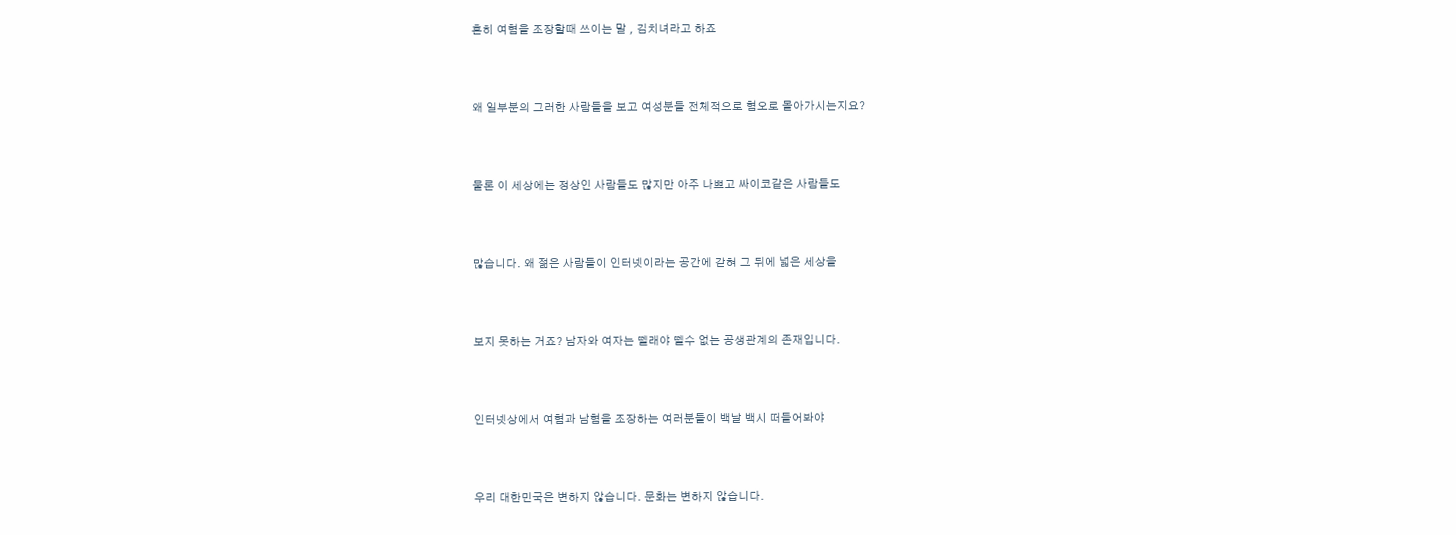흔히 여혐을 조장할때 쓰이는 말 , 김치녀라고 하죠



왜 일부분의 그러한 사람들을 보고 여성분들 전체적으로 혐오로 몰아가시는지요?



물론 이 세상에는 정상인 사람들도 많지만 아주 나쁘고 싸이코같은 사람들도



많습니다. 왜 젊은 사람들이 인터넷이라는 공간에 갇혀 그 뒤에 넓은 세상을



보지 못하는 거죠? 남자와 여자는 뗄래야 뗄수 없는 공생관계의 존재입니다.



인터넷상에서 여혐과 남혐을 조장하는 여러분들이 백날 백시 떠들어봐야



우리 대한민국은 변하지 않습니다. 문화는 변하지 않습니다.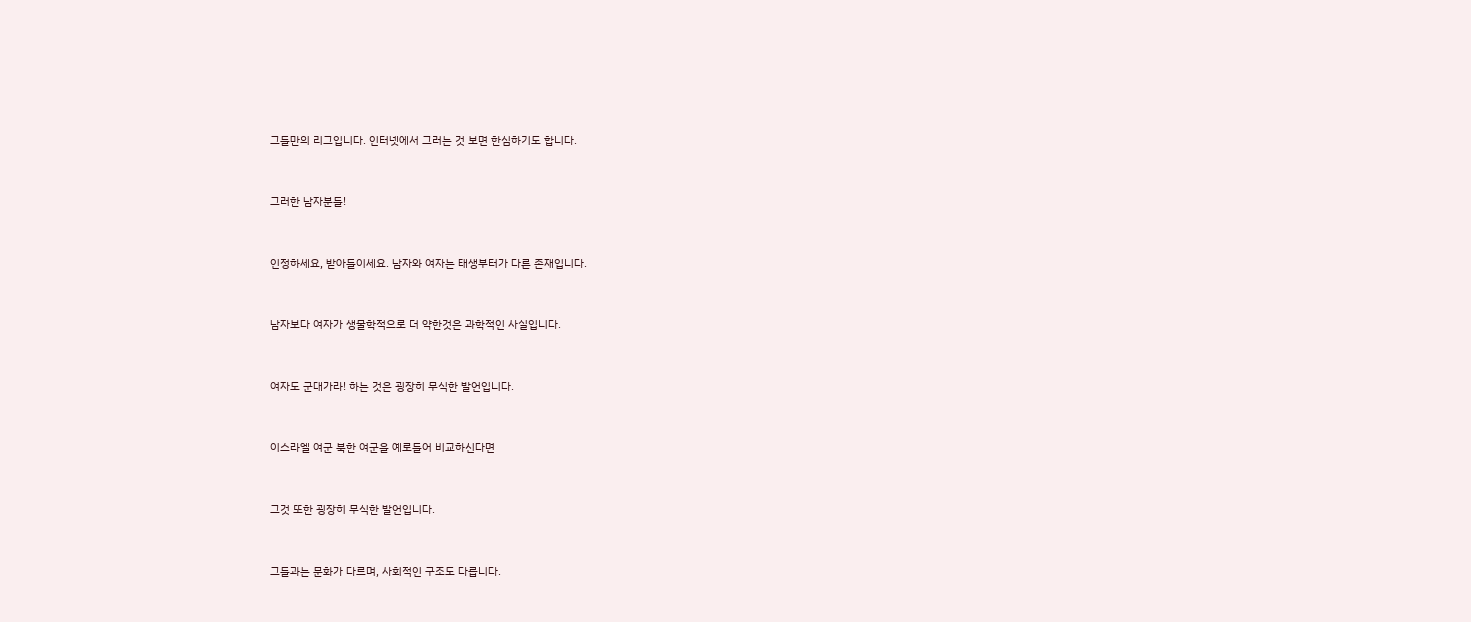그들만의 리그입니다. 인터넷에서 그러는 것 보면 한심하기도 합니다.



그러한 남자분들!



인정하세요, 받아들이세요. 남자와 여자는 태생부터가 다른 존재입니다.



남자보다 여자가 생물학적으로 더 약한것은 과학적인 사실입니다.



여자도 군대가라! 하는 것은 굉장히 무식한 발언입니다.



이스라엘 여군 북한 여군을 예로들어 비교하신다면



그것 또한 굉장히 무식한 발언입니다.



그들과는 문화가 다르며, 사회적인 구조도 다릅니다.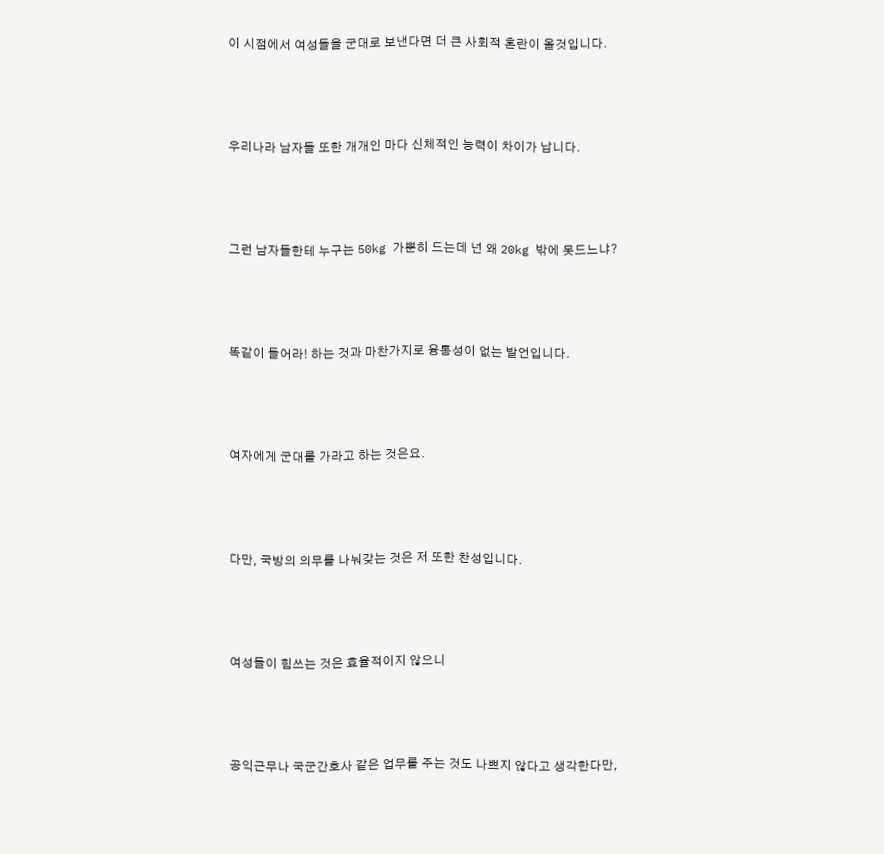이 시점에서 여성들을 군대로 보낸다면 더 큰 사회적 혼란이 올것입니다.



우리나라 남자들 또한 개개인 마다 신체적인 능력이 차이가 납니다.



그런 남자들한테 누구는 50kg 가뿐히 드는데 넌 왜 20kg 밖에 못드느냐?



똑같이 들어라! 하는 것과 마찬가지로 융통성이 없는 발언입니다.



여자에게 군대를 가라고 하는 것은요.



다만, 국방의 의무를 나눠갖는 것은 저 또한 찬성입니다.



여성들이 힘쓰는 것은 효율적이지 않으니



공익근무나 국군간호사 같은 업무를 주는 것도 나쁘지 않다고 생각한다만,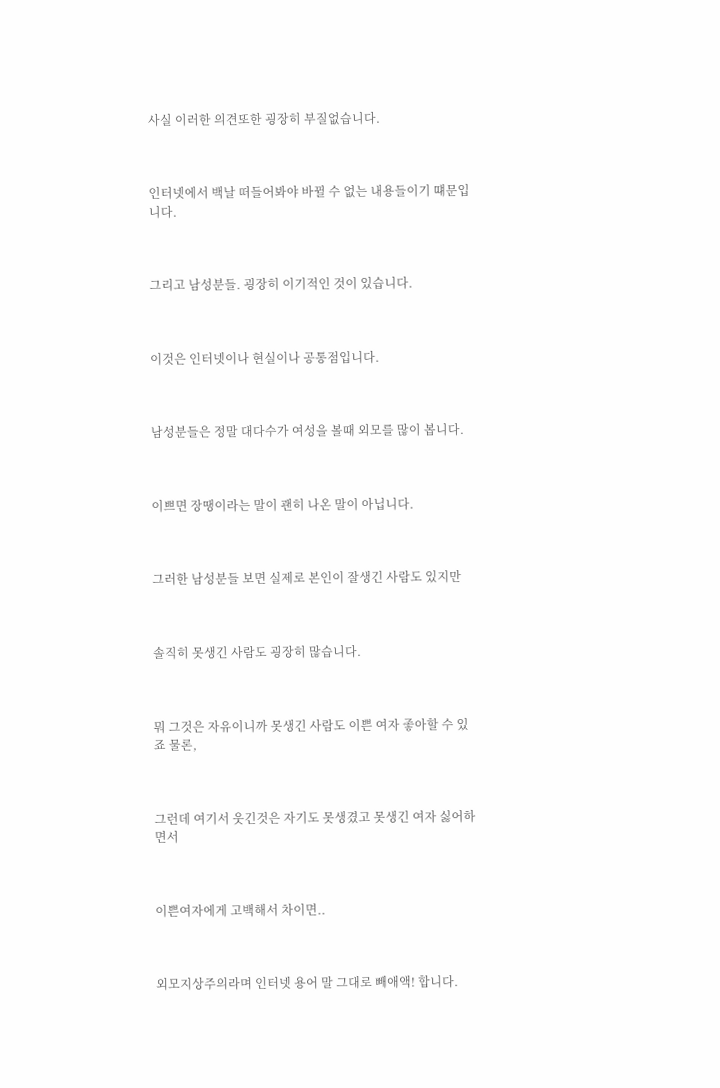사실 이러한 의견또한 굉장히 부질없습니다.



인터넷에서 백날 떠들어봐야 바뀔 수 없는 내용들이기 떄문입니다.



그리고 남성분들. 굉장히 이기적인 것이 있습니다.



이것은 인터넷이나 현실이나 공통점입니다.



남성분들은 정말 대다수가 여성을 볼때 외모를 많이 봅니다.



이쁘면 장땡이라는 말이 괜히 나온 말이 아닙니다.



그러한 남성분들 보면 실제로 본인이 잘생긴 사람도 있지만



솔직히 못생긴 사람도 굉장히 많습니다.



뭐 그것은 자유이니까 못생긴 사람도 이쁜 여자 좋아할 수 있죠 물론,



그런데 여기서 웃긴것은 자기도 못생겼고 못생긴 여자 싫어하면서



이쁜여자에게 고백해서 차이면..



외모지상주의라며 인터넷 용어 말 그대로 빼애액! 합니다.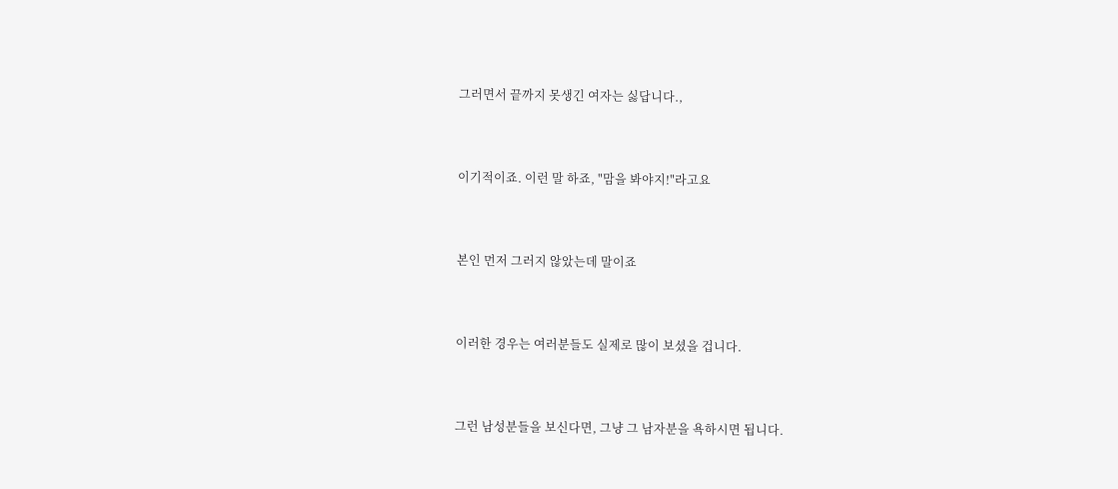그러면서 끝까지 못생긴 여자는 싫답니다.,



이기적이죠. 이런 말 하죠, "맘을 봐야지!"라고요



본인 먼저 그러지 않았는데 말이죠



이러한 경우는 여러분들도 실제로 많이 보셨을 겁니다.



그런 남성분들을 보신다면, 그냥 그 남자분을 욕하시면 됩니다.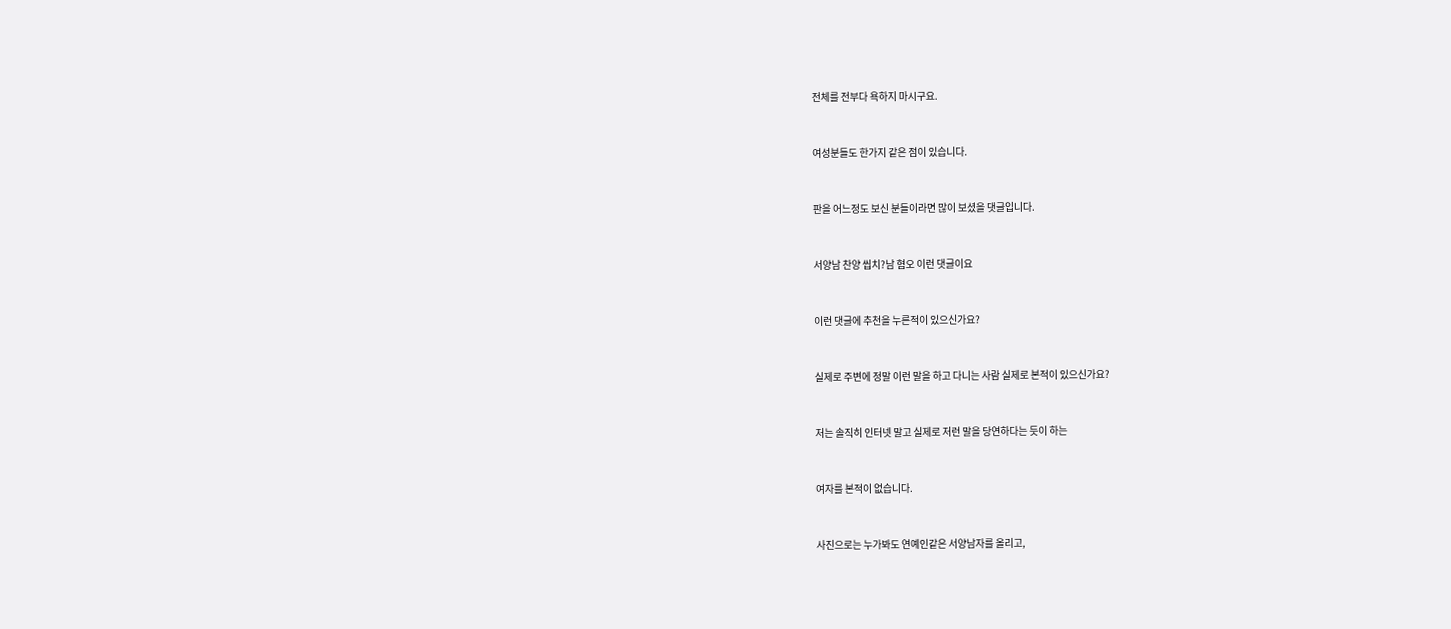전체를 전부다 욕하지 마시구요.



여성분들도 한가지 같은 점이 있습니다.



판을 어느정도 보신 분들이라면 많이 보셨을 댓글입니다.



서양남 찬양 씹치?남 혐오 이런 댓글이요



이런 댓글에 추천을 누른적이 있으신가요?



실제로 주변에 정말 이런 말을 하고 다니는 사람 실제로 본적이 있으신가요?



저는 솔직히 인터넷 말고 실제로 저런 말을 당연하다는 듯이 하는



여자를 본적이 없습니다.



사진으로는 누가봐도 연예인같은 서양남자를 올리고,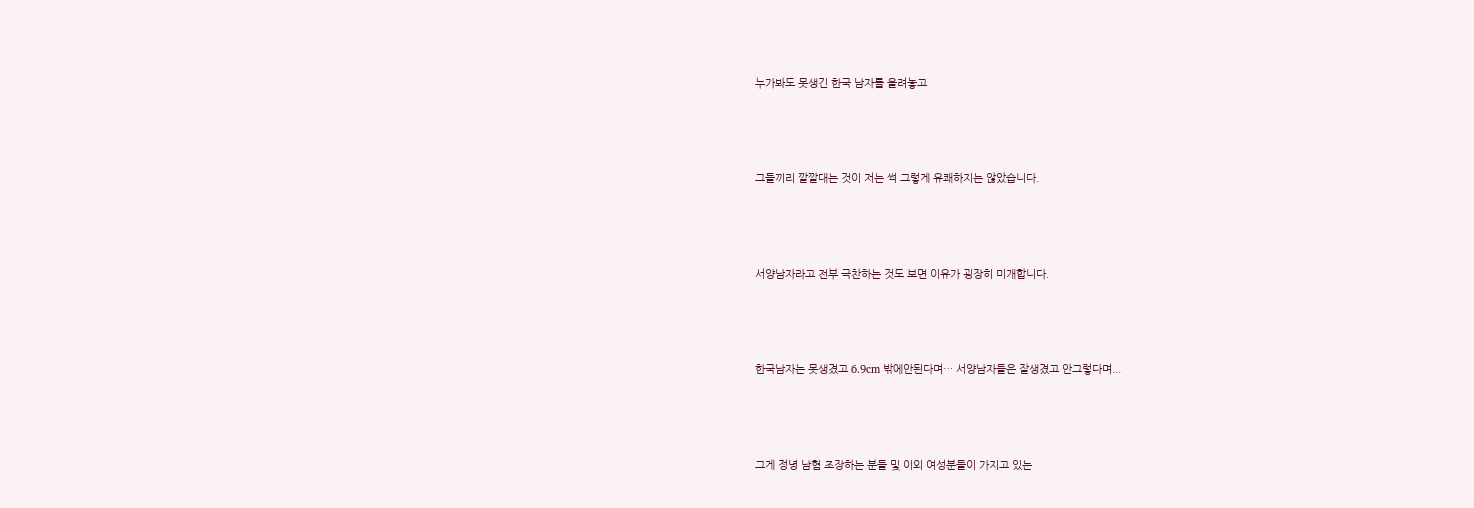누가봐도 못생긴 한국 남자를 올려놓고



그들끼리 깔깔대는 것이 저는 썩 그렇게 유쾌하지는 않았습니다.



서양남자라고 전부 극찬하는 것도 보면 이유가 굉장히 미개합니다.



한국남자는 못생겼고 6.9cm 밖에안된다며… 서양남자들은 잘생겼고 안그렇다며...



그게 정녕 남혐 조장하는 분들 및 이외 여성분들이 가지고 있는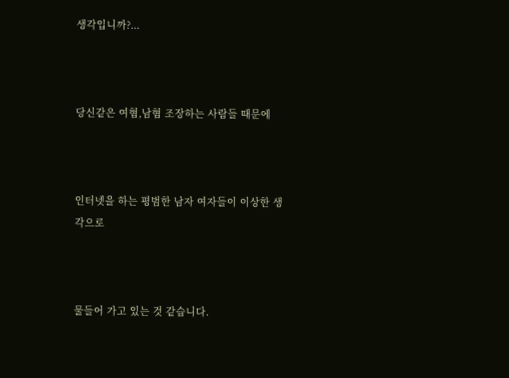생각입니까?...



당신같은 여혐,남혐 조장하는 사람들 때문에



인터넷을 하는 평범한 남자 여자들이 이상한 생각으로



물들어 가고 있는 것 같습니다.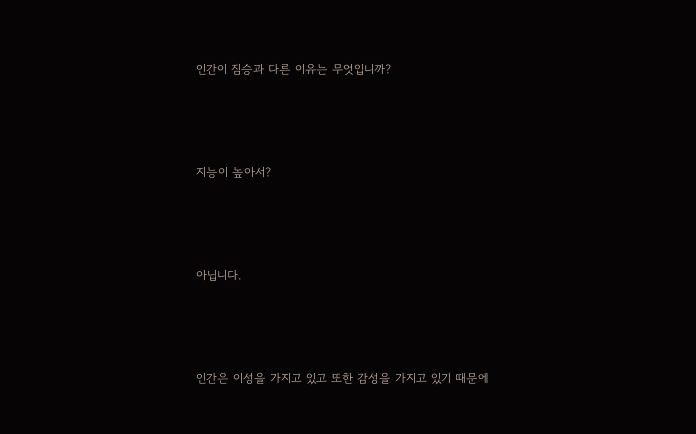인간이 짐승과 다른 이유는 무엇입니까?



지능이 높아서?



아닙니다.



인간은 이성을 가지고 있고 또한 감성을 가지고 있기 때문에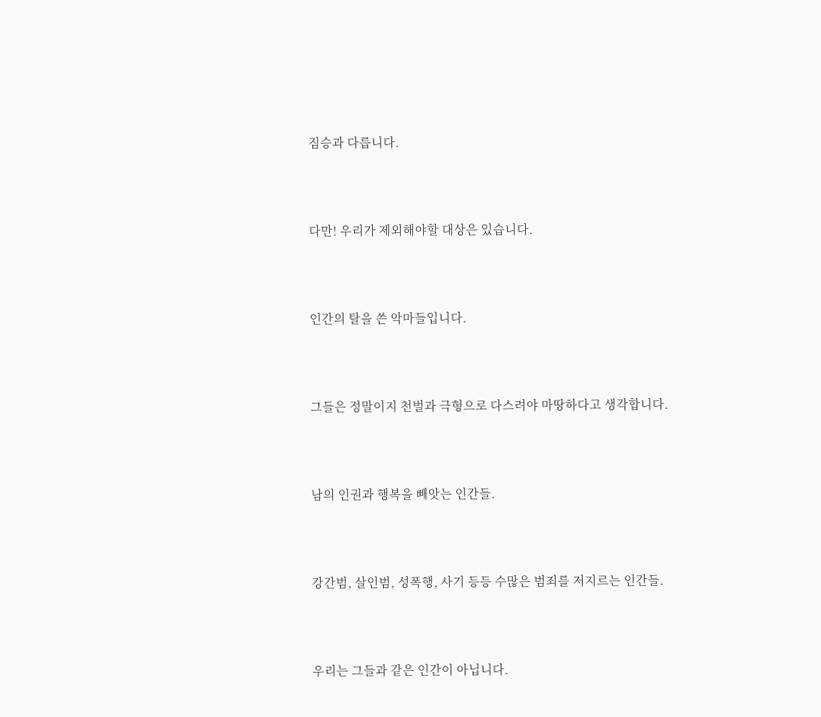짐승과 다릅니다.



다만! 우리가 제외해야할 대상은 있습니다.



인간의 탈을 쓴 악마들입니다.



그들은 정말이지 천벌과 극형으로 다스려야 마땅하다고 생각합니다.



남의 인권과 행복을 빼앗는 인간들.



강간범, 살인범, 성폭행, 사기 등등 수많은 범죄를 저지르는 인간들.



우리는 그들과 같은 인간이 아닙니다.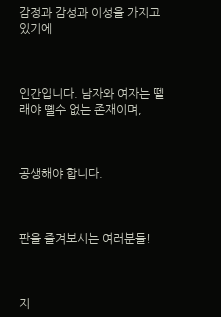감정과 감성과 이성을 가지고 있기에



인간입니다. 남자와 여자는 뗄래야 뗼수 없는 존재이며,



공생해야 합니다.



판을 즐겨보시는 여러분들!



지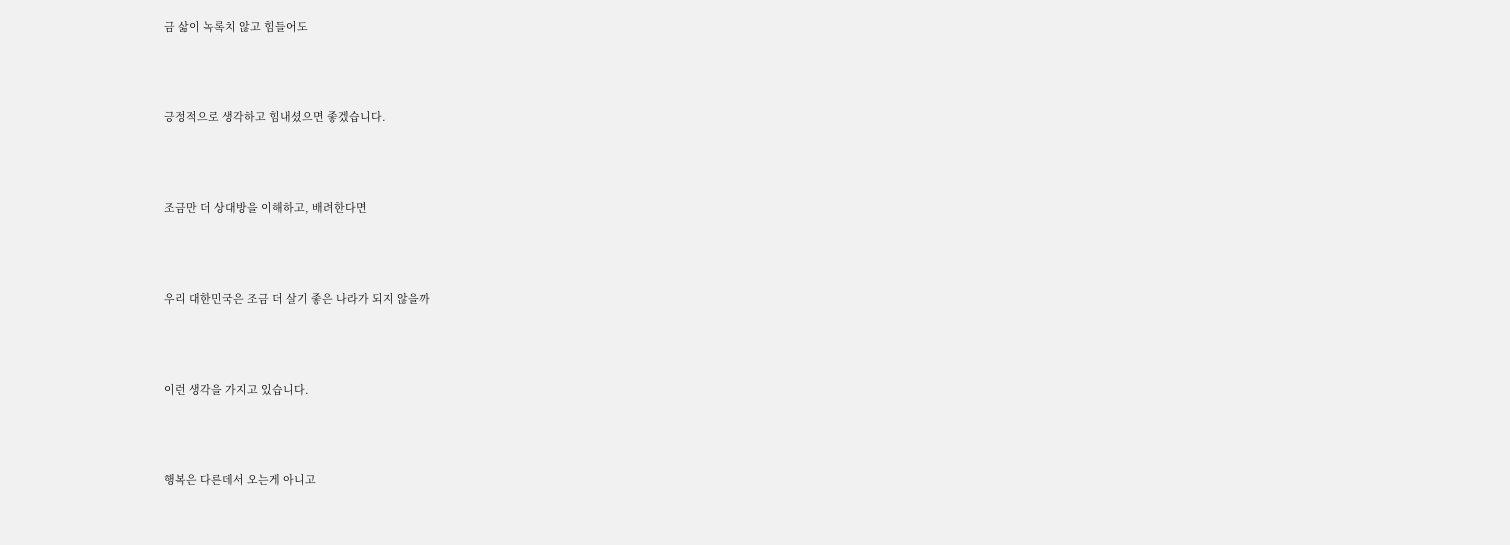금 삶이 녹록치 않고 힘들어도



긍정적으로 생각하고 힘내셨으면 좋겠습니다.



조금만 더 상대방을 이해하고, 배려한다면



우리 대한민국은 조금 더 살기 좋은 나라가 되지 않을까



이런 생각을 가지고 있습니다.



행복은 다른데서 오는게 아니고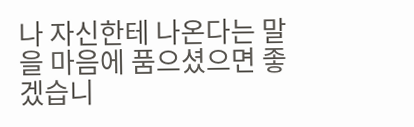나 자신한테 나온다는 말을 마음에 품으셨으면 좋겠습니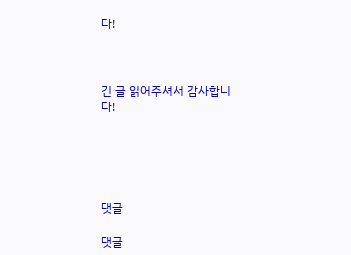다!



긴 글 읽어주셔서 감사합니다!





댓글

댓글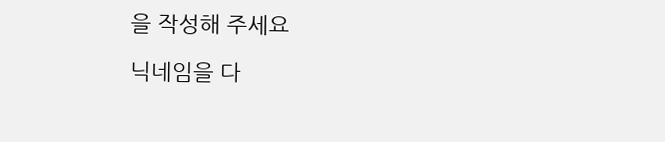을 작성해 주세요

닉네임을 다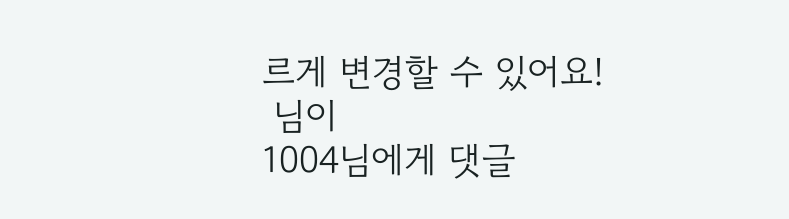르게 변경할 수 있어요!
 님이
1004님에게 댓글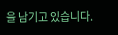을 남기고 있습니다.